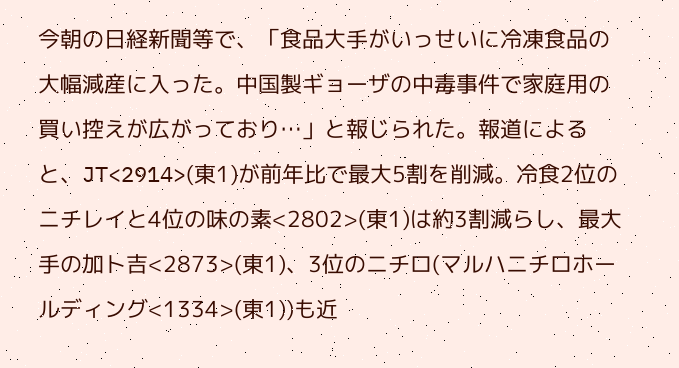今朝の日経新聞等で、「食品大手がいっせいに冷凍食品の大幅減産に入った。中国製ギョーザの中毒事件で家庭用の買い控えが広がっており…」と報じられた。報道によると、JT<2914>(東1)が前年比で最大5割を削減。冷食2位のニチレイと4位の味の素<2802>(東1)は約3割減らし、最大手の加ト吉<2873>(東1)、3位のニチロ(マルハニチロホールディング<1334>(東1))も近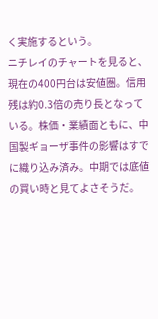く実施するという。
ニチレイのチャートを見ると、現在の400円台は安値圏。信用残は約0.3倍の売り長となっている。株価・業績面ともに、中国製ギョーザ事件の影響はすでに織り込み済み。中期では底値の買い時と見てよさそうだ。